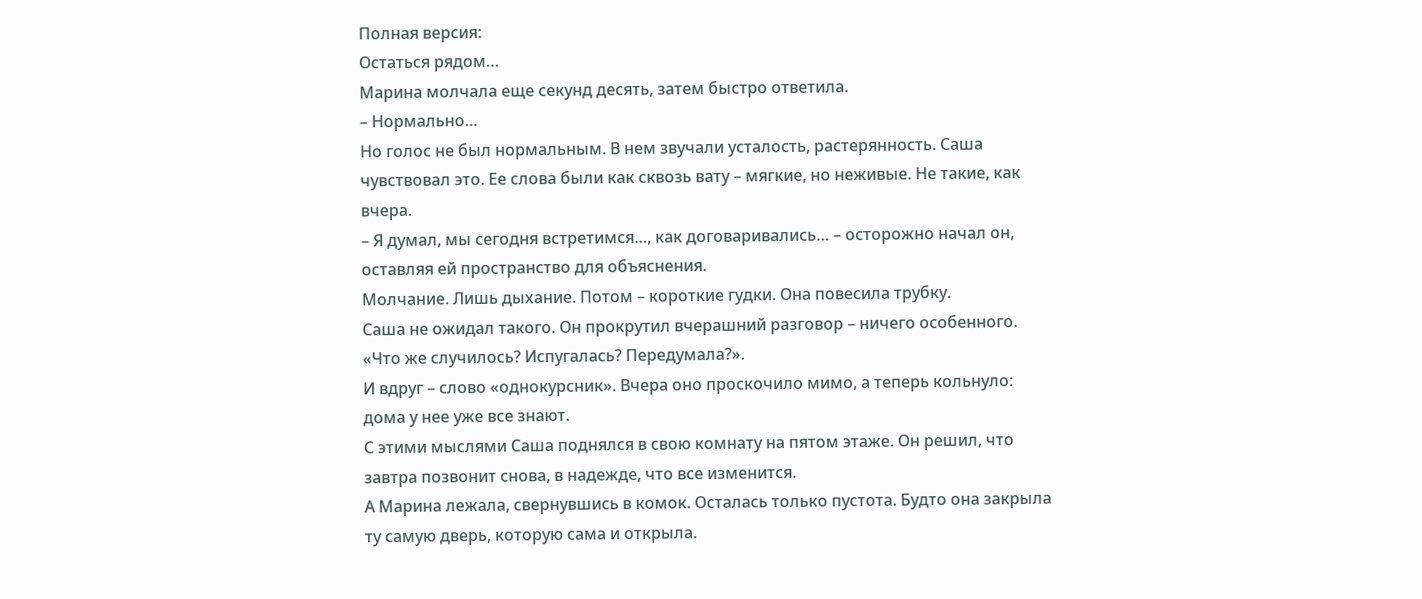Полная версия:
Остаться рядом…
Марина молчала еще секунд десять, затем быстро ответила.
– Нормально…
Но голос не был нормальным. В нем звучали усталость, растерянность. Саша чувствовал это. Ее слова были как сквозь вату – мягкие, но неживые. Не такие, как вчера.
– Я думал, мы сегодня встретимся…, как договаривались… – осторожно начал он, оставляя ей пространство для объяснения.
Молчание. Лишь дыхание. Потом – короткие гудки. Она повесила трубку.
Саша не ожидал такого. Он прокрутил вчерашний разговор – ничего особенного. «Что же случилось? Испугалась? Передумала?».
И вдруг – слово «однокурсник». Вчера оно проскочило мимо, а теперь кольнуло: дома у нее уже все знают.
С этими мыслями Саша поднялся в свою комнату на пятом этаже. Он решил, что завтра позвонит снова, в надежде, что все изменится.
А Марина лежала, свернувшись в комок. Осталась только пустота. Будто она закрыла ту самую дверь, которую сама и открыла.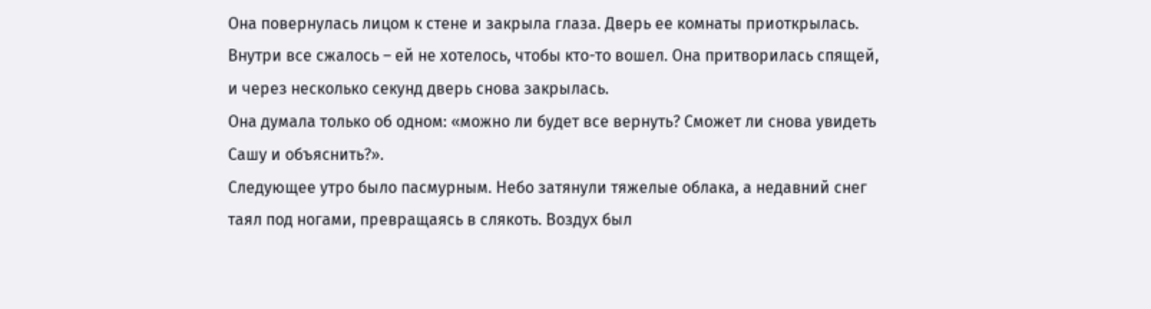Она повернулась лицом к стене и закрыла глаза. Дверь ее комнаты приоткрылась. Внутри все сжалось – ей не хотелось, чтобы кто-то вошел. Она притворилась спящей, и через несколько секунд дверь снова закрылась.
Она думала только об одном: «можно ли будет все вернуть? Сможет ли снова увидеть Сашу и объяснить?».
Следующее утро было пасмурным. Небо затянули тяжелые облака, а недавний снег таял под ногами, превращаясь в слякоть. Воздух был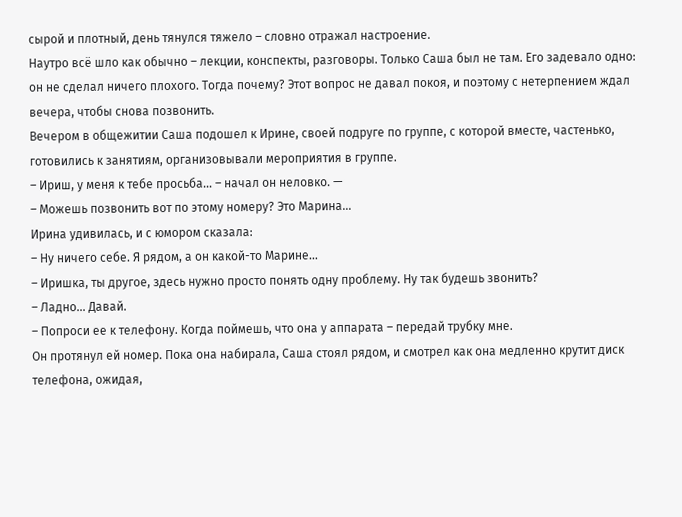сырой и плотный, день тянулся тяжело – словно отражал настроение.
Наутро всё шло как обычно – лекции, конспекты, разговоры. Только Саша был не там. Его задевало одно: он не сделал ничего плохого. Тогда почему? Этот вопрос не давал покоя, и поэтому с нетерпением ждал вечера, чтобы снова позвонить.
Вечером в общежитии Саша подошел к Ирине, своей подруге по группе, с которой вместе, частенько, готовились к занятиям, организовывали мероприятия в группе.
– Ириш, у меня к тебе просьба… – начал он неловко. —
– Можешь позвонить вот по этому номеру? Это Марина…
Ирина удивилась, и с юмором сказала:
– Ну ничего себе. Я рядом, а он какой-то Марине…
– Иришка, ты другое, здесь нужно просто понять одну проблему. Ну так будешь звонить?
– Ладно… Давай.
– Попроси ее к телефону. Когда поймешь, что она у аппарата – передай трубку мне.
Он протянул ей номер. Пока она набирала, Саша стоял рядом, и смотрел как она медленно крутит диск телефона, ожидая,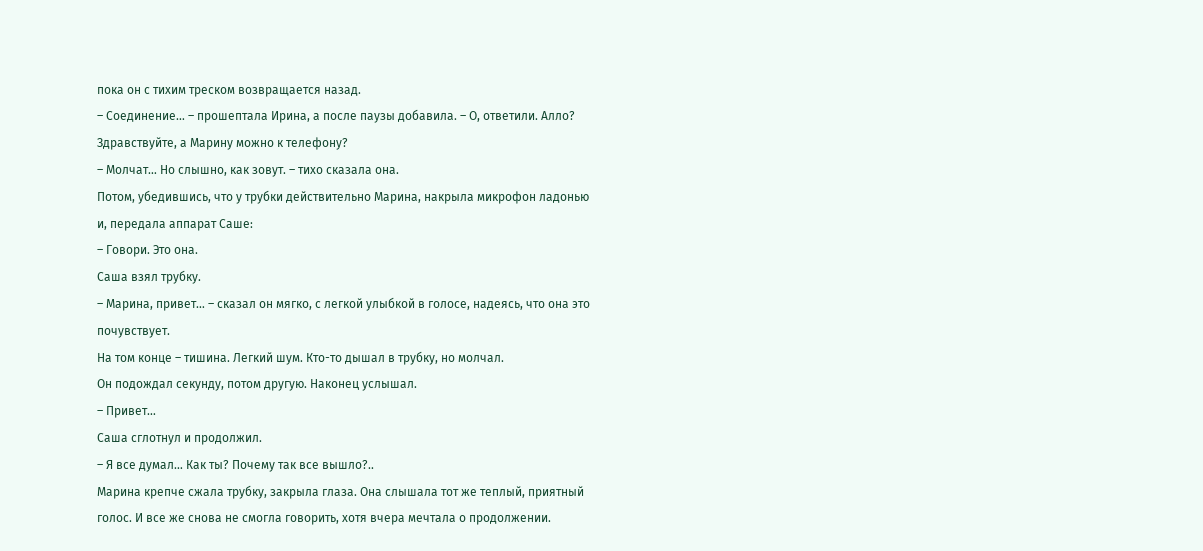пока он с тихим треском возвращается назад.
– Соединение… – прошептала Ирина, а после паузы добавила. – О, ответили. Алло? Здравствуйте, а Марину можно к телефону?
– Молчат… Но слышно, как зовут. – тихо сказала она.
Потом, убедившись, что у трубки действительно Марина, накрыла микрофон ладонью и, передала аппарат Саше:
– Говори. Это она.
Саша взял трубку.
– Марина, привет… – сказал он мягко, с легкой улыбкой в голосе, надеясь, что она это почувствует.
На том конце – тишина. Легкий шум. Кто-то дышал в трубку, но молчал.
Он подождал секунду, потом другую. Наконец услышал.
– Привет…
Саша сглотнул и продолжил.
– Я все думал… Как ты? Почему так все вышло?..
Марина крепче сжала трубку, закрыла глаза. Она слышала тот же теплый, приятный голос. И все же снова не смогла говорить, хотя вчера мечтала о продолжении.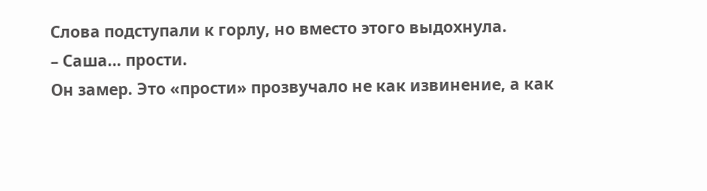Слова подступали к горлу, но вместо этого выдохнула.
– Саша… прости.
Он замер. Это «прости» прозвучало не как извинение, а как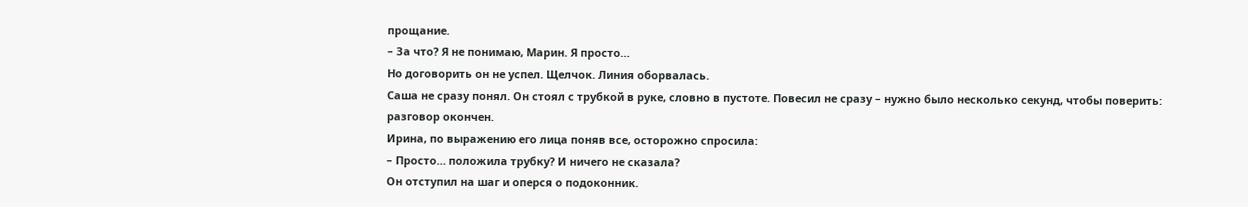прощание.
– За что? Я не понимаю, Марин. Я просто…
Но договорить он не успел. Щелчок. Линия оборвалась.
Саша не сразу понял. Он стоял с трубкой в руке, словно в пустоте. Повесил не сразу – нужно было несколько секунд, чтобы поверить: разговор окончен.
Ирина, по выражению его лица поняв все, осторожно спросила:
– Просто… положила трубку? И ничего не сказала?
Он отступил на шаг и оперся о подоконник.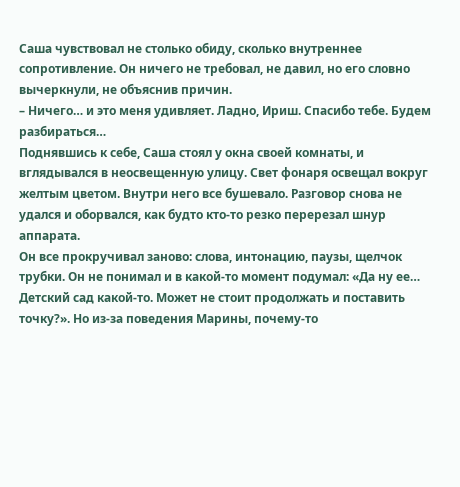Саша чувствовал не столько обиду, сколько внутреннее сопротивление. Он ничего не требовал, не давил, но его словно вычеркнули, не объяснив причин.
– Ничего… и это меня удивляет. Ладно, Ириш. Спасибо тебе. Будем разбираться…
Поднявшись к себе, Саша стоял у окна своей комнаты, и вглядывался в неосвещенную улицу. Свет фонаря освещал вокруг желтым цветом. Внутри него все бушевало. Разговор снова не удался и оборвался, как будто кто-то резко перерезал шнур аппарата.
Он все прокручивал заново: слова, интонацию, паузы, щелчок трубки. Он не понимал и в какой-то момент подумал: «Да ну ее… Детский сад какой-то. Может не стоит продолжать и поставить точку?». Но из-за поведения Марины, почему-то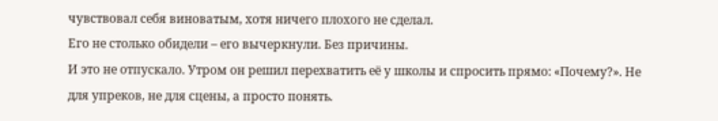чувствовал себя виноватым, хотя ничего плохого не сделал.
Его не столько обидели – его вычеркнули. Без причины.
И это не отпускало. Утром он решил перехватить её у школы и спросить прямо: «Почему?». Не для упреков, не для сцены, а просто понять.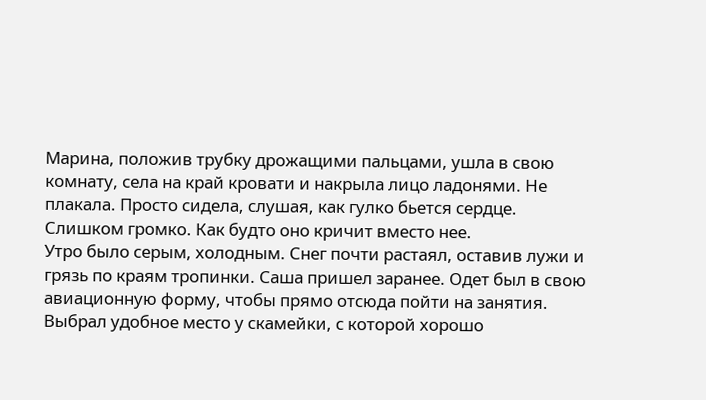Марина, положив трубку дрожащими пальцами, ушла в свою комнату, села на край кровати и накрыла лицо ладонями. Не плакала. Просто сидела, слушая, как гулко бьется сердце. Слишком громко. Как будто оно кричит вместо нее.
Утро было серым, холодным. Снег почти растаял, оставив лужи и грязь по краям тропинки. Саша пришел заранее. Одет был в свою авиационную форму, чтобы прямо отсюда пойти на занятия. Выбрал удобное место у скамейки, с которой хорошо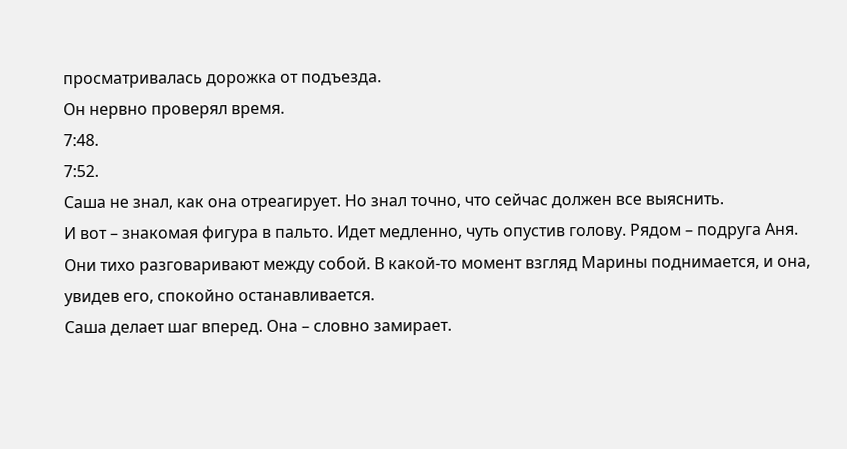просматривалась дорожка от подъезда.
Он нервно проверял время.
7:48.
7:52.
Саша не знал, как она отреагирует. Но знал точно, что сейчас должен все выяснить.
И вот – знакомая фигура в пальто. Идет медленно, чуть опустив голову. Рядом – подруга Аня. Они тихо разговаривают между собой. В какой-то момент взгляд Марины поднимается, и она, увидев его, спокойно останавливается.
Саша делает шаг вперед. Она – словно замирает.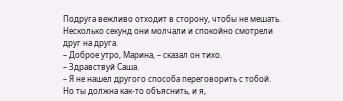Подруга вежливо отходит в сторону, чтобы не мешать.
Несколько секунд они молчали и спокойно смотрели друг на друга.
– Доброе утро, Марина, – сказал он тихо.
– Здравствуй Саша.
– Я не нашел другого способа переговорить с тобой. Но ты должна как-то объяснить, и я,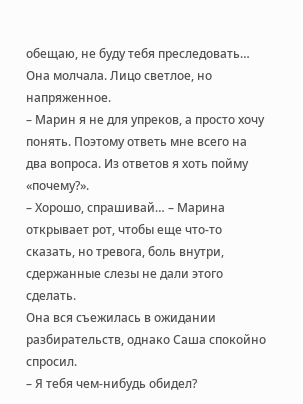обещаю, не буду тебя преследовать…
Она молчала. Лицо светлое, но напряженное.
– Марин я не для упреков, а просто хочу понять. Поэтому ответь мне всего на два вопроса. Из ответов я хоть пойму «почему?».
– Хорошо, спрашивай… – Марина открывает рот, чтобы еще что-то сказать, но тревога, боль внутри, сдержанные слезы не дали этого сделать.
Она вся съежилась в ожидании разбирательств, однако Саша спокойно спросил.
– Я тебя чем-нибудь обидел?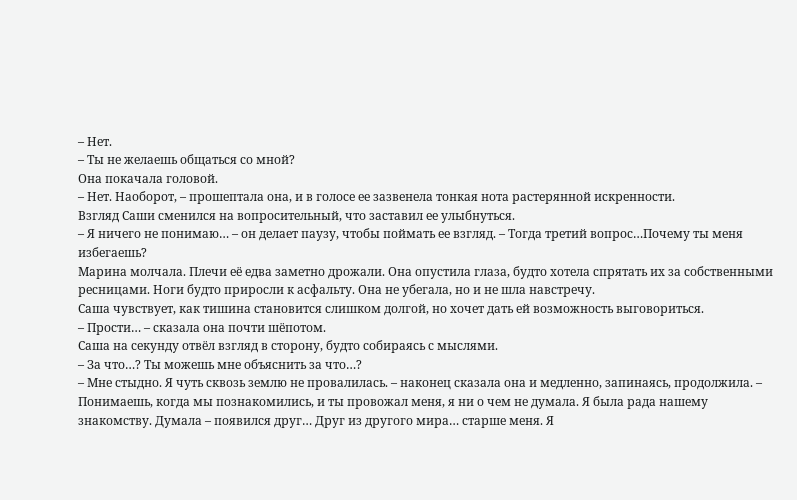– Нет.
– Ты не желаешь общаться со мной?
Она покачала головой.
– Нет. Наоборот, – прошептала она, и в голосе ее зазвенела тонкая нота растерянной искренности.
Взгляд Саши сменился на вопросительный, что заставил ее улыбнуться.
– Я ничего не понимаю… – он делает паузу, чтобы поймать ее взгляд. – Тогда третий вопрос…Почему ты меня избегаешь?
Марина молчала. Плечи её едва заметно дрожали. Она опустила глаза, будто хотела спрятать их за собственными ресницами. Ноги будто приросли к асфальту. Она не убегала, но и не шла навстречу.
Саша чувствует, как тишина становится слишком долгой, но хочет дать ей возможность выговориться.
– Прости… – сказала она почти шёпотом.
Саша на секунду отвёл взгляд в сторону, будто собираясь с мыслями.
– За что…? Ты можешь мне объяснить за что…?
– Мне стыдно. Я чуть сквозь землю не провалилась. – наконец сказала она и медленно, запинаясь, продолжила. – Понимаешь, когда мы познакомились, и ты провожал меня, я ни о чем не думала. Я была рада нашему знакомству. Думала – появился друг… Друг из другого мира… старше меня. Я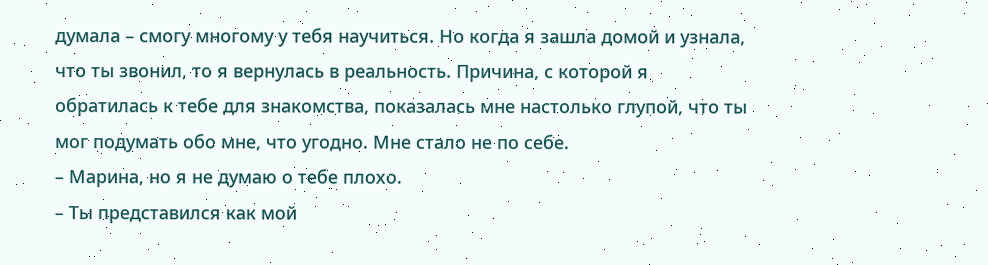думала – смогу многому у тебя научиться. Но когда я зашла домой и узнала, что ты звонил, то я вернулась в реальность. Причина, с которой я обратилась к тебе для знакомства, показалась мне настолько глупой, что ты мог подумать обо мне, что угодно. Мне стало не по себе.
– Марина, но я не думаю о тебе плохо.
– Ты представился как мой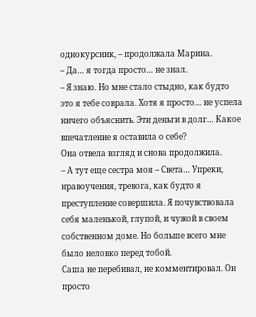однокурсник, – продолжала Марина.
– Да… я тогда просто… не знал.
– Я знаю. Но мне стало стыдно, как будто это я тебе соврала. Хотя я просто… не успела ничего объяснить. Эти деньги в долг… Какое впечатление я оставила о себе?
Она отвела взгляд и снова продолжила.
– А тут еще сестра моя – Света… Упреки, нравоучения, тревога, как будто я преступление совершила. Я почувствовала себя маленькой, глупой, и чужой в своем собственном доме. Но больше всего мне было неловко перед тобой.
Саша не перебивал, не комментировал. Он просто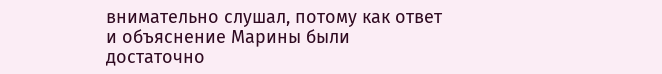внимательно слушал, потому как ответ и объяснение Марины были достаточно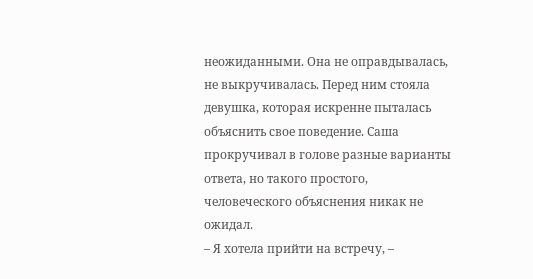неожиданными. Она не оправдывалась, не выкручивалась. Перед ним стояла девушка, которая искренне пыталась объяснить свое поведение. Саша прокручивал в голове разные варианты ответа, но такого простого, человеческого объяснения никак не ожидал.
– Я хотела прийти на встречу, –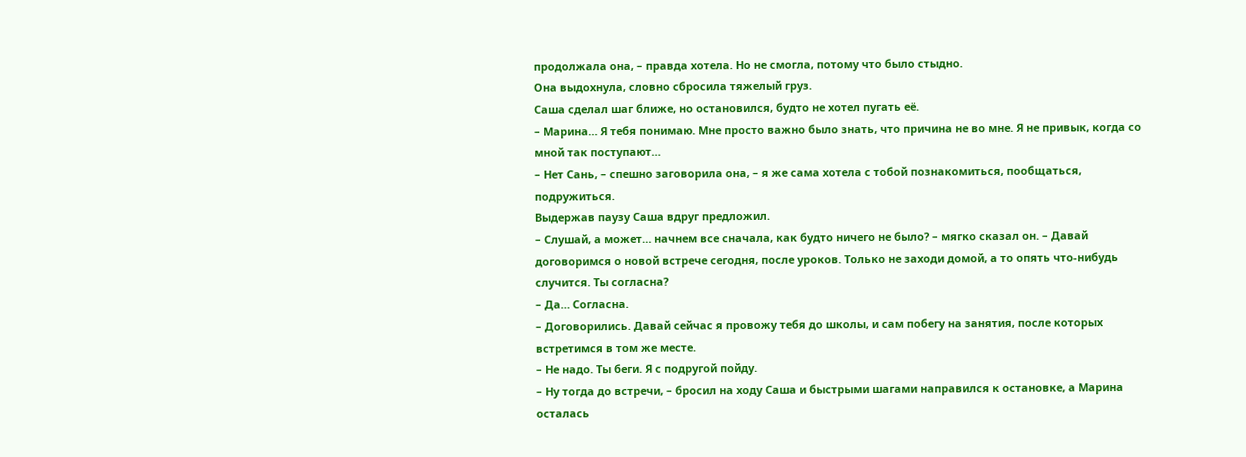продолжала она, – правда хотела. Но не смогла, потому что было стыдно.
Она выдохнула, словно сбросила тяжелый груз.
Саша сделал шаг ближе, но остановился, будто не хотел пугать её.
– Марина… Я тебя понимаю. Мне просто важно было знать, что причина не во мне. Я не привык, когда со мной так поступают…
– Нет Сань, – спешно заговорила она, – я же сама хотела с тобой познакомиться, пообщаться, подружиться.
Выдержав паузу Саша вдруг предложил.
– Слушай, а может… начнем все сначала, как будто ничего не было? – мягко сказал он. – Давай договоримся о новой встрече сегодня, после уроков. Только не заходи домой, а то опять что-нибудь случится. Ты согласна?
– Да… Согласна.
– Договорились. Давай сейчас я провожу тебя до школы, и сам побегу на занятия, после которых встретимся в том же месте.
– Не надо. Ты беги. Я с подругой пойду.
– Ну тогда до встречи, – бросил на ходу Саша и быстрыми шагами направился к остановке, а Марина осталась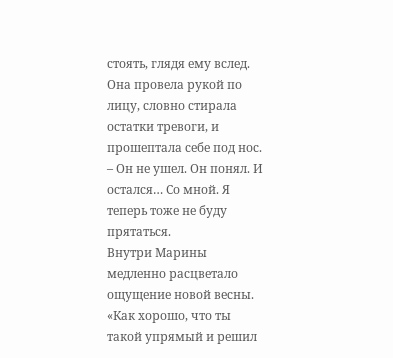стоять, глядя ему вслед.
Она провела рукой по лицу, словно стирала остатки тревоги, и прошептала себе под нос.
– Он не ушел. Он понял. И остался… Со мной. Я теперь тоже не буду прятаться.
Внутри Марины медленно расцветало ощущение новой весны. «Как хорошо, что ты такой упрямый и решил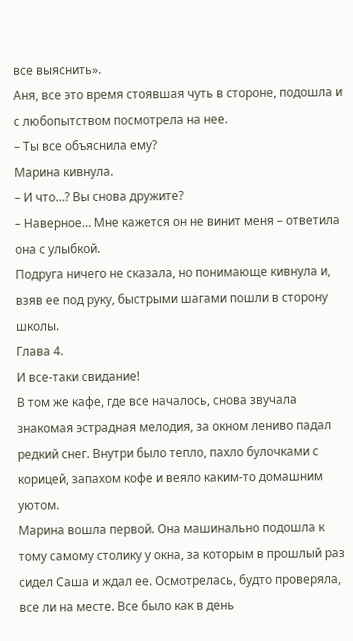все выяснить».
Аня, все это время стоявшая чуть в стороне, подошла и с любопытством посмотрела на нее.
– Ты все объяснила ему?
Марина кивнула.
– И что…? Вы снова дружите?
– Наверное… Мне кажется он не винит меня – ответила она с улыбкой.
Подруга ничего не сказала, но понимающе кивнула и, взяв ее под руку, быстрыми шагами пошли в сторону школы.
Глава 4.
И все-таки свидание!
В том же кафе, где все началось, снова звучала знакомая эстрадная мелодия, за окном лениво падал редкий снег. Внутри было тепло, пахло булочками с корицей, запахом кофе и веяло каким-то домашним уютом.
Марина вошла первой. Она машинально подошла к тому самому столику у окна, за которым в прошлый раз сидел Саша и ждал ее. Осмотрелась, будто проверяла, все ли на месте. Все было как в день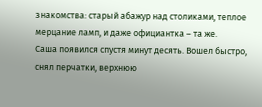знакомства: старый абажур над столиками, теплое мерцание ламп, и даже официантка – та же.
Саша появился спустя минут десять. Вошел быстро, снял перчатки, верхнюю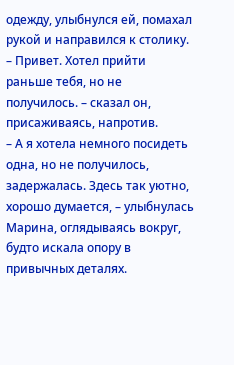одежду, улыбнулся ей, помахал рукой и направился к столику.
– Привет. Хотел прийти раньше тебя, но не получилось. – сказал он, присаживаясь, напротив.
– А я хотела немного посидеть одна, но не получилось, задержалась. Здесь так уютно, хорошо думается, – улыбнулась Марина, оглядываясь вокруг, будто искала опору в привычных деталях.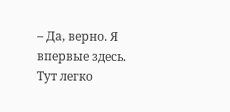– Да, верно. Я впервые здесь. Тут легко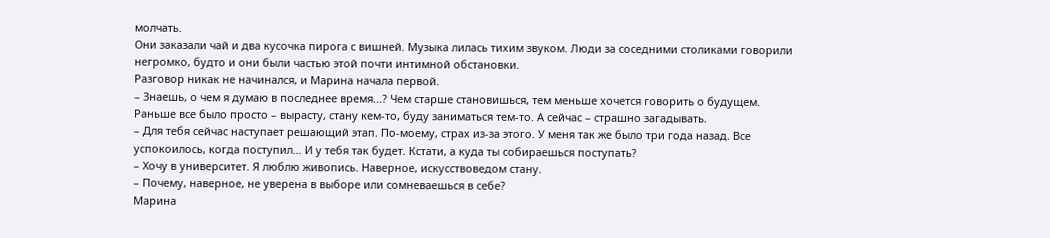молчать.
Они заказали чай и два кусочка пирога с вишней. Музыка лилась тихим звуком. Люди за соседними столиками говорили негромко, будто и они были частью этой почти интимной обстановки.
Разговор никак не начинался, и Марина начала первой.
– Знаешь, о чем я думаю в последнее время…? Чем старше становишься, тем меньше хочется говорить о будущем. Раньше все было просто – вырасту, стану кем-то, буду заниматься тем-то. А сейчас – страшно загадывать.
– Для тебя сейчас наступает решающий этап. По-моему, страх из-за этого. У меня так же было три года назад. Все успокоилось, когда поступил… И у тебя так будет. Кстати, а куда ты собираешься поступать?
– Хочу в университет. Я люблю живопись. Наверное, искусствоведом стану.
– Почему, наверное, не уверена в выборе или сомневаешься в себе?
Марина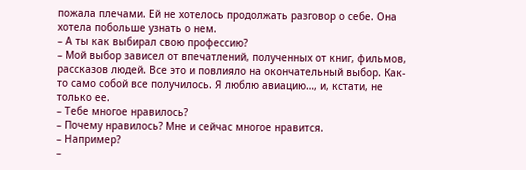пожала плечами. Ей не хотелось продолжать разговор о себе. Она хотела побольше узнать о нем.
– А ты как выбирал свою профессию?
– Мой выбор зависел от впечатлений, полученных от книг, фильмов, рассказов людей. Все это и повлияло на окончательный выбор. Как-то само собой все получилось. Я люблю авиацию…, и, кстати, не только ее.
– Тебе многое нравилось?
– Почему нравилось? Мне и сейчас многое нравится.
– Например?
–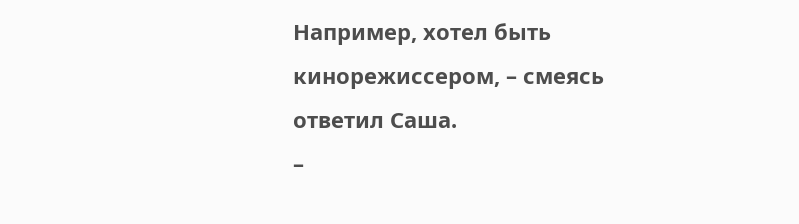Например, хотел быть кинорежиссером, – смеясь ответил Саша.
–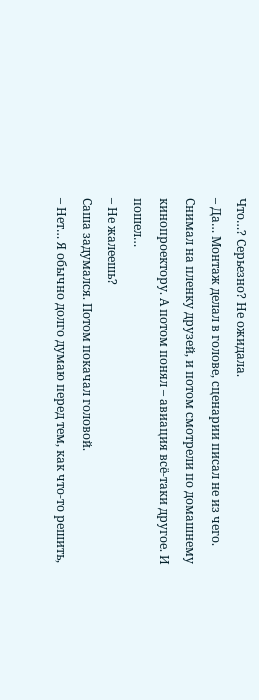Что…? Серьезно? Не ожидала.
– Да… Монтаж делал в голове, сценарии писал не из чего. Снимал на пленку друзей, и потом смотрели по домашнему кинопроектору. А потом понял – авиация всё-таки другое. И пошел…
– Не жалеешь?
Саша задумался. Потом покачал головой.
– Нет… Я обычно долго думаю перед тем, как что-то решить,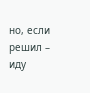но, если решил – иду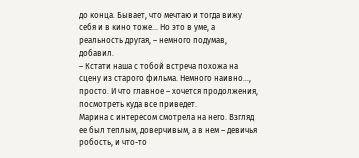до конца. Бывает, что мечтаю и тогда вижу себя и в кино тоже… Но это в уме, а реальность другая, – немного подумав, добавил.
– Кстати наша с тобой встреча похожа на сцену из старого фильма. Немного наивно…, просто. И что главное – хочется продолжения, посмотреть куда все приведет.
Марина с интересом смотрела на него. Взгляд ее был теплым, доверчивым, а в нем – девичья робость, и что-то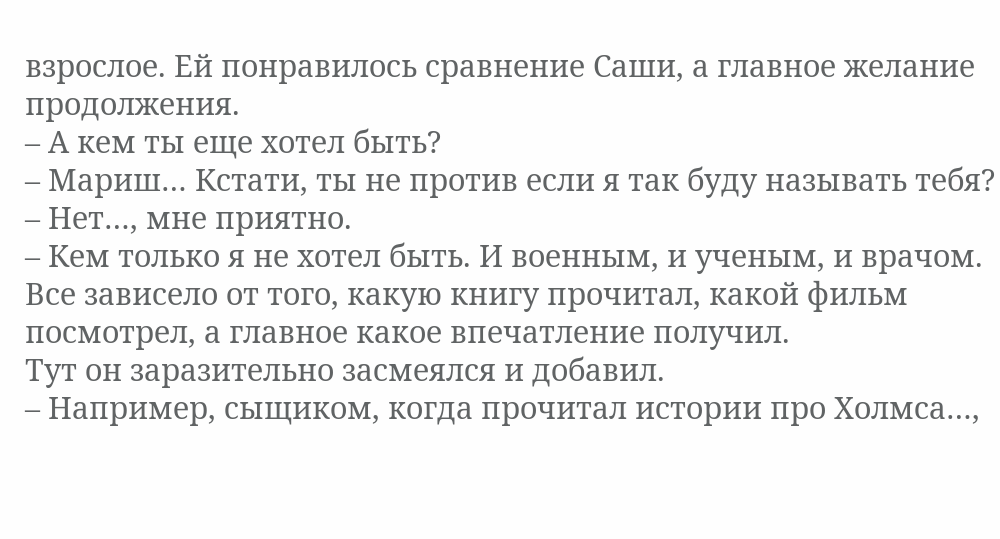взрослое. Ей понравилось сравнение Саши, а главное желание продолжения.
– А кем ты еще хотел быть?
– Мариш… Кстати, ты не против если я так буду называть тебя?
– Нет…, мне приятно.
– Кем только я не хотел быть. И военным, и ученым, и врачом. Все зависело от того, какую книгу прочитал, какой фильм посмотрел, а главное какое впечатление получил.
Тут он заразительно засмеялся и добавил.
– Например, сыщиком, когда прочитал истории про Холмса…,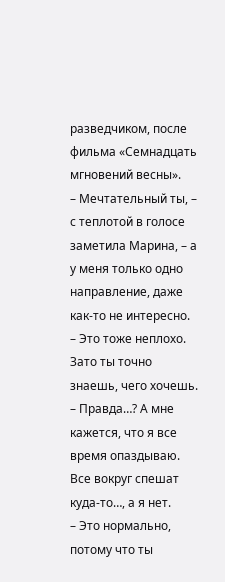разведчиком, после фильма «Семнадцать мгновений весны».
– Мечтательный ты, – с теплотой в голосе заметила Марина, – а у меня только одно направление, даже как-то не интересно.
– Это тоже неплохо. Зато ты точно знаешь, чего хочешь.
– Правда…? А мне кажется, что я все время опаздываю. Все вокруг спешат куда-то…, а я нет.
– Это нормально, потому что ты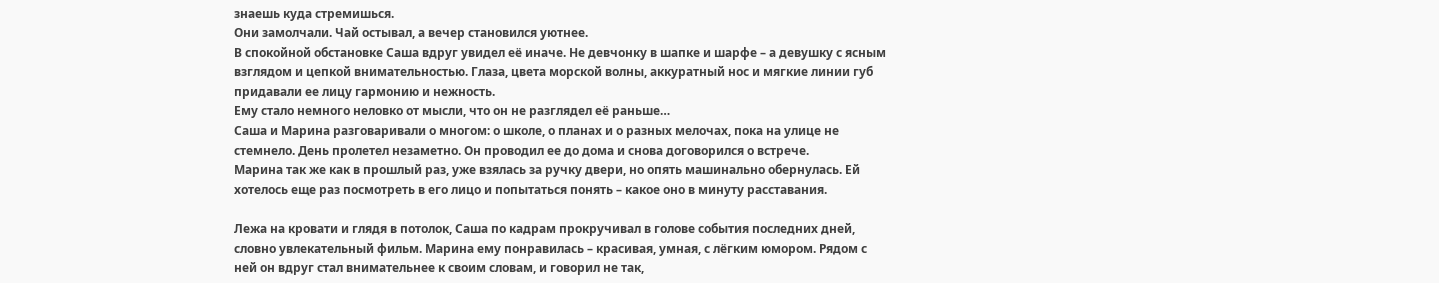знаешь куда стремишься.
Они замолчали. Чай остывал, а вечер становился уютнее.
В спокойной обстановке Саша вдруг увидел её иначе. Не девчонку в шапке и шарфе – а девушку с ясным взглядом и цепкой внимательностью. Глаза, цвета морской волны, аккуратный нос и мягкие линии губ придавали ее лицу гармонию и нежность.
Ему стало немного неловко от мысли, что он не разглядел её раньше…
Саша и Марина разговаривали о многом: о школе, о планах и о разных мелочах, пока на улице не стемнело. День пролетел незаметно. Он проводил ее до дома и снова договорился о встрече.
Марина так же как в прошлый раз, уже взялась за ручку двери, но опять машинально обернулась. Ей хотелось еще раз посмотреть в его лицо и попытаться понять – какое оно в минуту расставания.

Лежа на кровати и глядя в потолок, Саша по кадрам прокручивал в голове события последних дней, словно увлекательный фильм. Марина ему понравилась – красивая, умная, с лёгким юмором. Рядом с ней он вдруг стал внимательнее к своим словам, и говорил не так,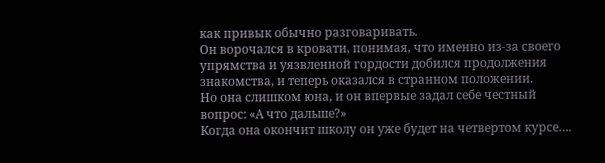как привык обычно разговаривать.
Он ворочался в кровати, понимая, что именно из-за своего упрямства и уязвленной гордости добился продолжения знакомства, и теперь оказался в странном положении.
Но она слишком юна, и он впервые задал себе честный вопрос: «А что дальше?»
Когда она окончит школу он уже будет на четвертом курсе….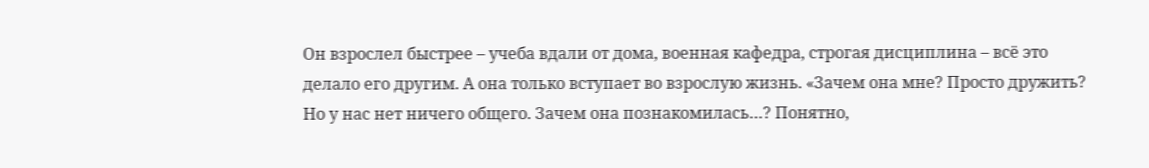Он взрослел быстрее – учеба вдали от дома, военная кафедра, строгая дисциплина – всё это делало его другим. А она только вступает во взрослую жизнь. «Зачем она мне? Просто дружить? Но у нас нет ничего общего. Зачем она познакомилась…? Понятно,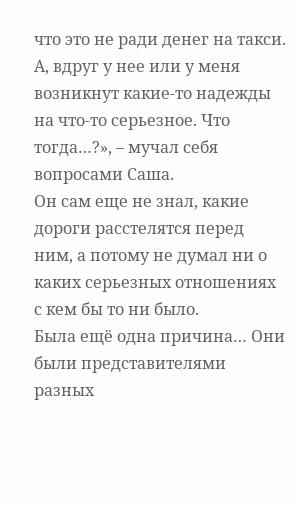что это не ради денег на такси. А, вдруг у нее или у меня возникнут какие-то надежды на что-то серьезное. Что тогда…?», – мучал себя вопросами Саша.
Он сам еще не знал, какие дороги расстелятся перед ним, а потому не думал ни о каких серьезных отношениях с кем бы то ни было.
Была ещё одна причина… Они были представителями разных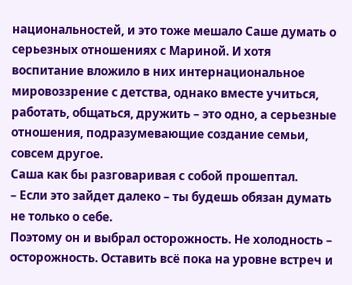национальностей, и это тоже мешало Саше думать о серьезных отношениях с Мариной. И хотя воспитание вложило в них интернациональное мировоззрение с детства, однако вместе учиться, работать, общаться, дружить – это одно, а серьезные отношения, подразумевающие создание семьи, совсем другое.
Саша как бы разговаривая с собой прошептал.
– Если это зайдет далеко – ты будешь обязан думать не только о себе.
Поэтому он и выбрал осторожность. Не холодность – осторожность. Оставить всё пока на уровне встреч и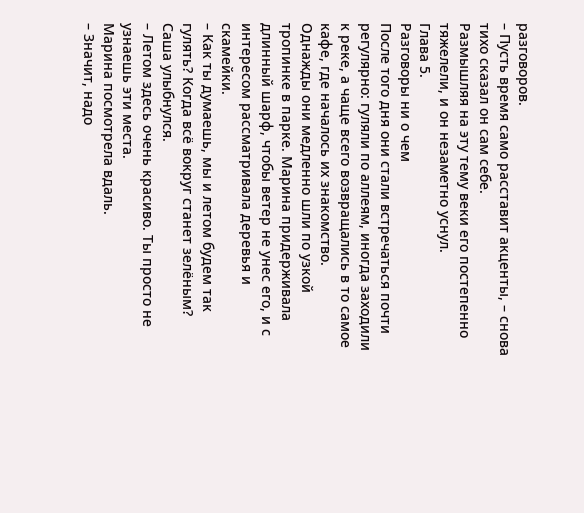разговоров.
– Пусть время само расставит акценты, – снова тихо сказал он сам себе.
Размышляя на эту тему веки его постепенно тяжелели, и он незаметно уснул.
Глава 5.
Разговоры ни о чем
После того дня они стали встречаться почти регулярно: гуляли по аллеям, иногда заходили к реке, а чаще всего возвращались в то самое кафе, где началось их знакомство.
Однажды они медленно шли по узкой тропинке в парке. Марина придерживала длинный шарф, чтобы ветер не унес его, и с интересом рассматривала деревья и скамейки.
– Как ты думаешь, мы и летом будем так гулять? Когда всё вокруг станет зелёным?
Саша улыбнулся.
– Летом здесь очень красиво. Ты просто не узнаешь эти места.
Марина посмотрела вдаль.
– Значит, надо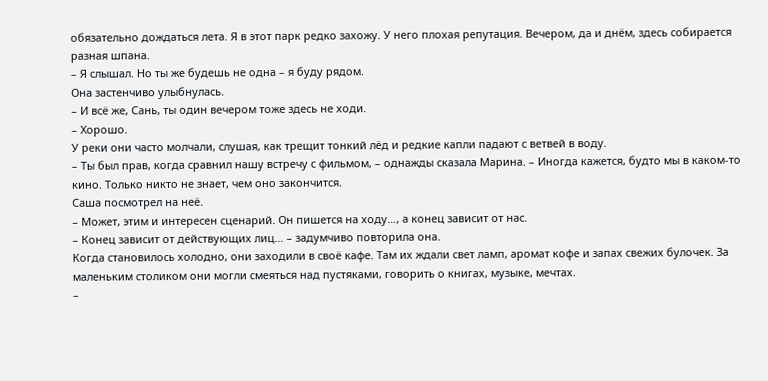обязательно дождаться лета. Я в этот парк редко захожу. У него плохая репутация. Вечером, да и днём, здесь собирается разная шпана.
– Я слышал. Но ты же будешь не одна – я буду рядом.
Она застенчиво улыбнулась.
– И всё же, Сань, ты один вечером тоже здесь не ходи.
– Хорошо.
У реки они часто молчали, слушая, как трещит тонкий лёд и редкие капли падают с ветвей в воду.
– Ты был прав, когда сравнил нашу встречу с фильмом, – однажды сказала Марина. – Иногда кажется, будто мы в каком-то кино. Только никто не знает, чем оно закончится.
Саша посмотрел на неё.
– Может, этим и интересен сценарий. Он пишется на ходу…, а конец зависит от нас.
– Конец зависит от действующих лиц… – задумчиво повторила она.
Когда становилось холодно, они заходили в своё кафе. Там их ждали свет ламп, аромат кофе и запах свежих булочек. За маленьким столиком они могли смеяться над пустяками, говорить о книгах, музыке, мечтах.
–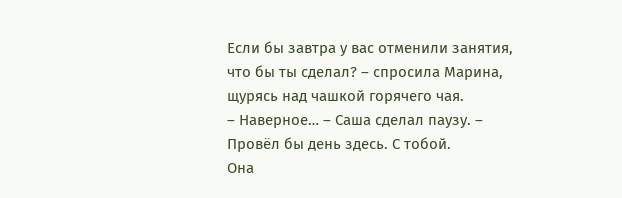Если бы завтра у вас отменили занятия, что бы ты сделал? – спросила Марина, щурясь над чашкой горячего чая.
– Наверное… – Саша сделал паузу. – Провёл бы день здесь. С тобой.
Она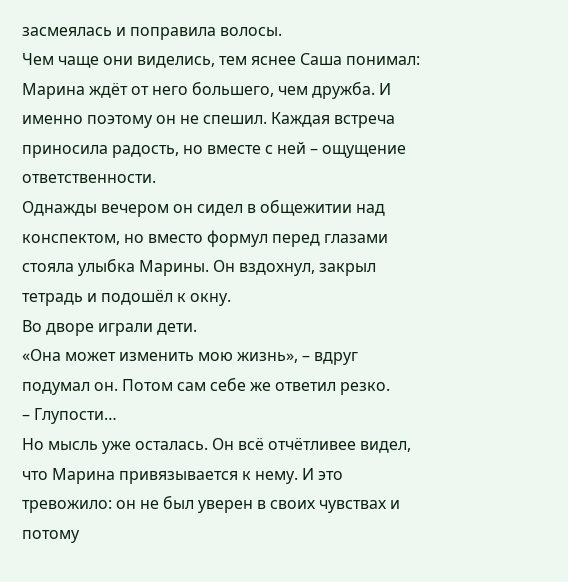засмеялась и поправила волосы.
Чем чаще они виделись, тем яснее Саша понимал: Марина ждёт от него большего, чем дружба. И именно поэтому он не спешил. Каждая встреча приносила радость, но вместе с ней – ощущение ответственности.
Однажды вечером он сидел в общежитии над конспектом, но вместо формул перед глазами стояла улыбка Марины. Он вздохнул, закрыл тетрадь и подошёл к окну.
Во дворе играли дети.
«Она может изменить мою жизнь», – вдруг подумал он. Потом сам себе же ответил резко.
– Глупости…
Но мысль уже осталась. Он всё отчётливее видел, что Марина привязывается к нему. И это тревожило: он не был уверен в своих чувствах и потому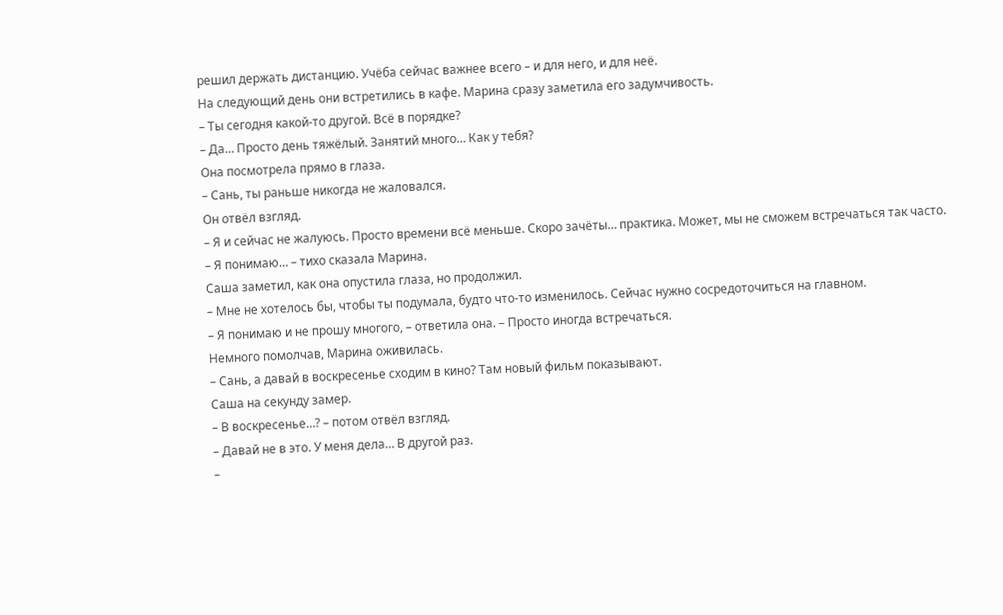решил держать дистанцию. Учёба сейчас важнее всего – и для него, и для неё.
На следующий день они встретились в кафе. Марина сразу заметила его задумчивость.
– Ты сегодня какой-то другой. Всё в порядке?
– Да… Просто день тяжёлый. Занятий много… Как у тебя?
Она посмотрела прямо в глаза.
– Сань, ты раньше никогда не жаловался.
Он отвёл взгляд.
– Я и сейчас не жалуюсь. Просто времени всё меньше. Скоро зачёты… практика. Может, мы не сможем встречаться так часто.
– Я понимаю… – тихо сказала Марина.
Саша заметил, как она опустила глаза, но продолжил.
– Мне не хотелось бы, чтобы ты подумала, будто что-то изменилось. Сейчас нужно сосредоточиться на главном.
– Я понимаю и не прошу многого, – ответила она. – Просто иногда встречаться.
Немного помолчав, Марина оживилась.
– Сань, а давай в воскресенье сходим в кино? Там новый фильм показывают.
Саша на секунду замер.
– В воскресенье…? – потом отвёл взгляд.
– Давай не в это. У меня дела… В другой раз.
–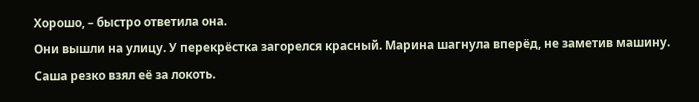Хорошо, – быстро ответила она.
Они вышли на улицу. У перекрёстка загорелся красный. Марина шагнула вперёд, не заметив машину.
Саша резко взял её за локоть.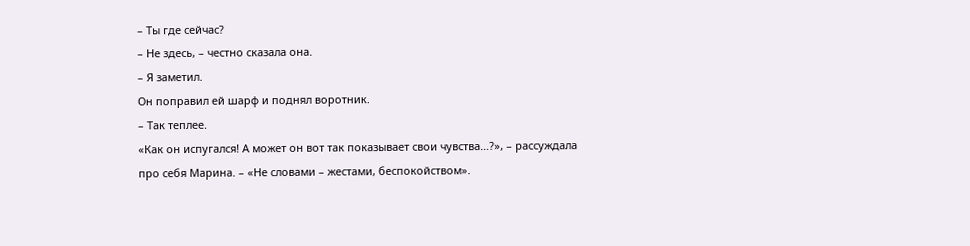– Ты где сейчас?
– Не здесь, – честно сказала она.
– Я заметил.
Он поправил ей шарф и поднял воротник.
– Так теплее.
«Как он испугался! А может он вот так показывает свои чувства…?», – рассуждала про себя Марина. – «Не словами – жестами, беспокойством».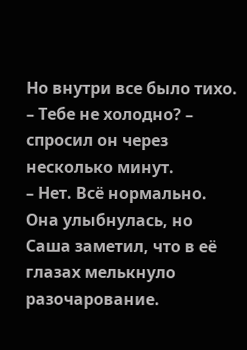Но внутри все было тихо.
– Тебе не холодно? – спросил он через несколько минут.
– Нет. Всё нормально.
Она улыбнулась, но Саша заметил, что в её глазах мелькнуло разочарование.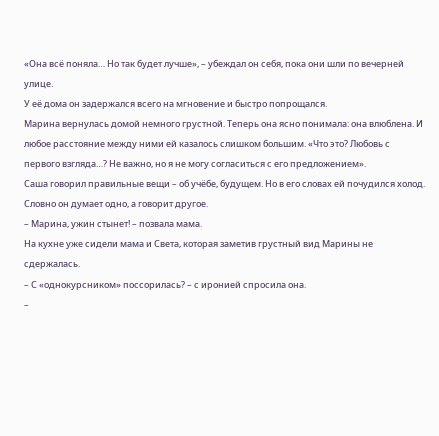«Она всё поняла… Но так будет лучше», – убеждал он себя, пока они шли по вечерней улице.
У её дома он задержался всего на мгновение и быстро попрощался.
Марина вернулась домой немного грустной. Теперь она ясно понимала: она влюблена. И любое расстояние между ними ей казалось слишком большим. «Что это? Любовь с первого взгляда…? Не важно, но я не могу согласиться с его предложением».
Саша говорил правильные вещи – об учёбе, будущем. Но в его словах ей почудился холод. Словно он думает одно, а говорит другое.
– Марина, ужин стынет! – позвала мама.
На кухне уже сидели мама и Света, которая заметив грустный вид Марины не сдержалась.
– С «однокурсником» поссорилась? – с иронией спросила она.
–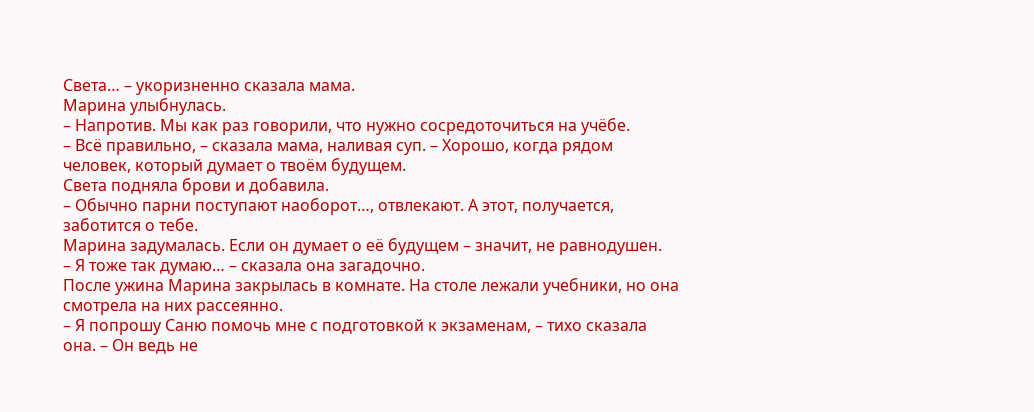Света… – укоризненно сказала мама.
Марина улыбнулась.
– Напротив. Мы как раз говорили, что нужно сосредоточиться на учёбе.
– Всё правильно, – сказала мама, наливая суп. – Хорошо, когда рядом человек, который думает о твоём будущем.
Света подняла брови и добавила.
– Обычно парни поступают наоборот…, отвлекают. А этот, получается, заботится о тебе.
Марина задумалась. Если он думает о её будущем – значит, не равнодушен.
– Я тоже так думаю… – сказала она загадочно.
После ужина Марина закрылась в комнате. На столе лежали учебники, но она смотрела на них рассеянно.
– Я попрошу Саню помочь мне с подготовкой к экзаменам, – тихо сказала она. – Он ведь не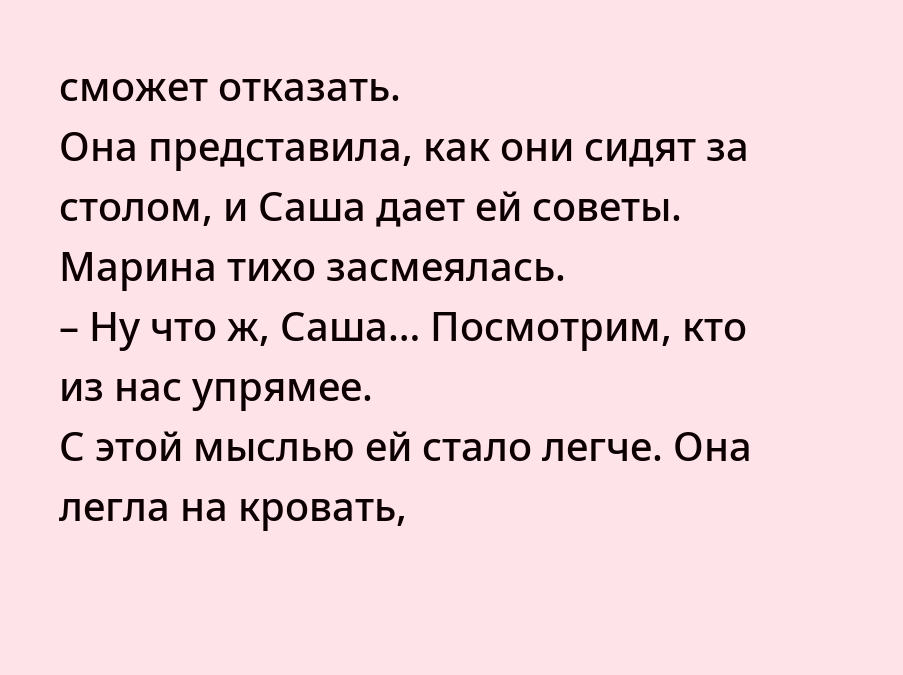сможет отказать.
Она представила, как они сидят за столом, и Саша дает ей советы.
Марина тихо засмеялась.
– Ну что ж, Саша… Посмотрим, кто из нас упрямее.
С этой мыслью ей стало легче. Она легла на кровать,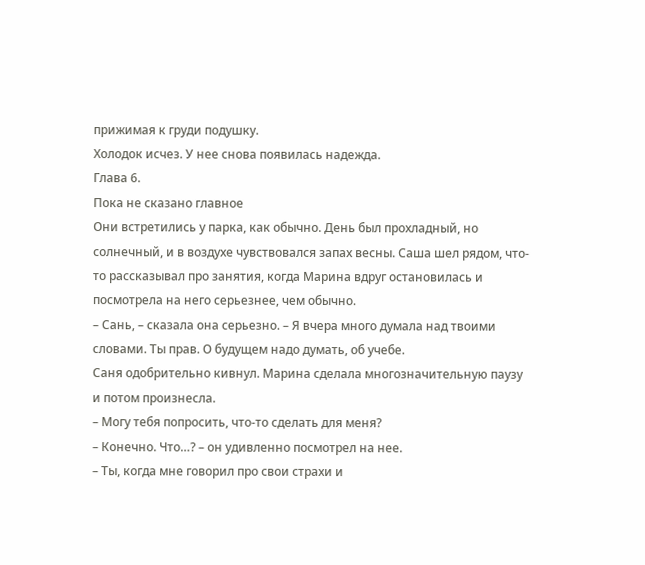прижимая к груди подушку.
Холодок исчез. У нее снова появилась надежда.
Глава 6.
Пока не сказано главное
Они встретились у парка, как обычно. День был прохладный, но солнечный, и в воздухе чувствовался запах весны. Саша шел рядом, что-то рассказывал про занятия, когда Марина вдруг остановилась и посмотрела на него серьезнее, чем обычно.
– Сань, – сказала она серьезно. – Я вчера много думала над твоими словами. Ты прав. О будущем надо думать, об учебе.
Саня одобрительно кивнул. Марина сделала многозначительную паузу и потом произнесла.
– Могу тебя попросить, что-то сделать для меня?
– Конечно. Что…? – он удивленно посмотрел на нее.
– Ты, когда мне говорил про свои страхи и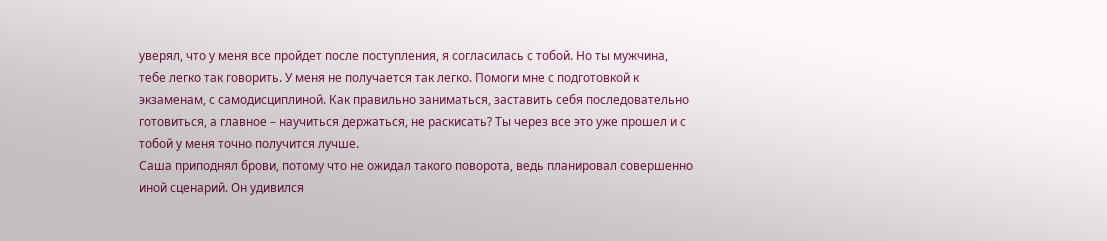уверял, что у меня все пройдет после поступления, я согласилась с тобой. Но ты мужчина, тебе легко так говорить. У меня не получается так легко. Помоги мне с подготовкой к экзаменам, с самодисциплиной. Как правильно заниматься, заставить себя последовательно готовиться, а главное – научиться держаться, не раскисать? Ты через все это уже прошел и с тобой у меня точно получится лучше.
Саша приподнял брови, потому что не ожидал такого поворота, ведь планировал совершенно иной сценарий. Он удивился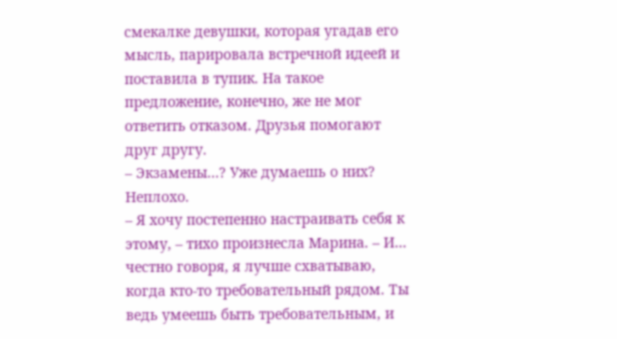смекалке девушки, которая угадав его мысль, парировала встречной идеей и поставила в тупик. На такое предложение, конечно, же не мог ответить отказом. Друзья помогают друг другу.
– Экзамены…? Уже думаешь о них? Неплохо.
– Я хочу постепенно настраивать себя к этому, – тихо произнесла Марина. – И… честно говоря, я лучше схватываю, когда кто-то требовательный рядом. Ты ведь умеешь быть требовательным, и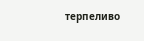терпеливо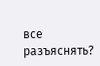все разъяснять?